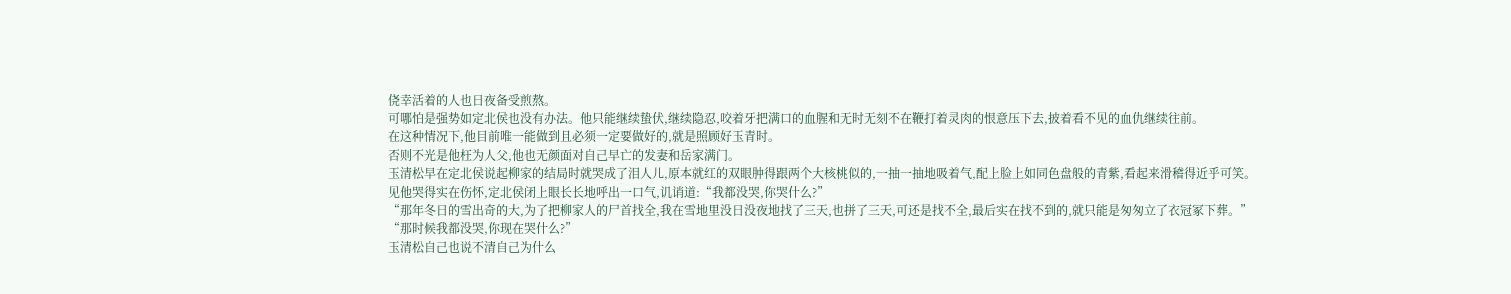侥幸活着的人也日夜备受煎熬。
可哪怕是强势如定北侯也没有办法。他只能继续蛰伏,继续隐忍,咬着牙把满口的血腥和无时无刻不在鞭打着灵肉的恨意压下去,披着看不见的血仇继续往前。
在这种情况下,他目前唯一能做到且必须一定要做好的,就是照顾好玉青时。
否则不光是他枉为人父,他也无颜面对自己早亡的发妻和岳家满门。
玉清松早在定北侯说起柳家的结局时就哭成了泪人儿,原本就红的双眼肿得跟两个大核桃似的,一抽一抽地吸着气,配上脸上如同色盘般的青紫,看起来滑稽得近乎可笑。
见他哭得实在伤怀,定北侯闭上眼长长地呼出一口气,讥诮道:“我都没哭,你哭什么?”
“那年冬日的雪出奇的大,为了把柳家人的尸首找全,我在雪地里没日没夜地找了三天,也拼了三天,可还是找不全,最后实在找不到的,就只能是匆匆立了衣冠冢下葬。”
“那时候我都没哭,你现在哭什么?”
玉清松自己也说不清自己为什么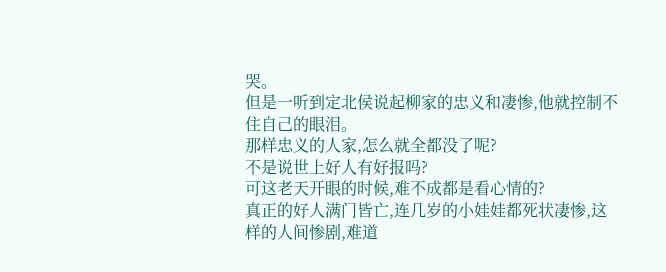哭。
但是一听到定北侯说起柳家的忠义和凄惨,他就控制不住自己的眼泪。
那样忠义的人家,怎么就全都没了呢?
不是说世上好人有好报吗?
可这老天开眼的时候,难不成都是看心情的?
真正的好人满门皆亡,连几岁的小娃娃都死状凄惨,这样的人间惨剧,难道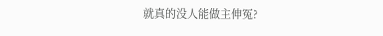就真的没人能做主伸冤?